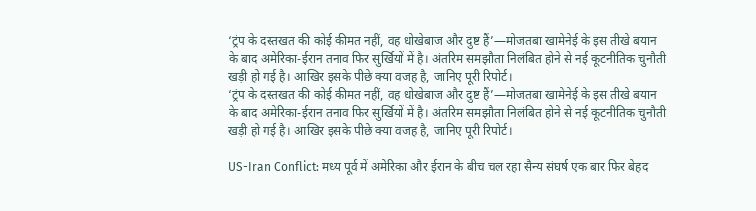‘ट्रंप के दस्तखत की कोई कीमत नहीं, वह धोखेबाज और दुष्ट हैं’—मोजतबा खामेनेई के इस तीखे बयान के बाद अमेरिका-ईरान तनाव फिर सुर्खियों में है। अंतरिम समझौता निलंबित होने से नई कूटनीतिक चुनौती खड़ी हो गई है। आखिर इसके पीछे क्या वजह है, जानिए पूरी रिपोर्ट।
‘ट्रंप के दस्तखत की कोई कीमत नहीं, वह धोखेबाज और दुष्ट हैं’—मोजतबा खामेनेई के इस तीखे बयान के बाद अमेरिका-ईरान तनाव फिर सुर्खियों में है। अंतरिम समझौता निलंबित होने से नई कूटनीतिक चुनौती खड़ी हो गई है। आखिर इसके पीछे क्या वजह है, जानिए पूरी रिपोर्ट।

US-Iran Conflict: मध्य पूर्व में अमेरिका और ईरान के बीच चल रहा सैन्य संघर्ष एक बार फिर बेहद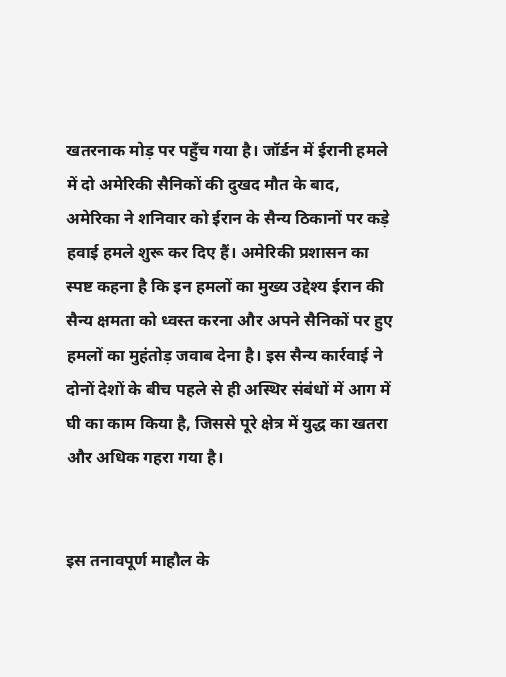खतरनाक मोड़ पर पहुँच गया है। जॉर्डन में ईरानी हमले में दो अमेरिकी सैनिकों की दुखद मौत के बाद, अमेरिका ने शनिवार को ईरान के सैन्य ठिकानों पर कड़े हवाई हमले शुरू कर दिए हैं। अमेरिकी प्रशासन का स्पष्ट कहना है कि इन हमलों का मुख्य उद्देश्य ईरान की सैन्य क्षमता को ध्वस्त करना और अपने सैनिकों पर हुए हमलों का मुहंतोड़ जवाब देना है। इस सैन्य कार्रवाई ने दोनों देशों के बीच पहले से ही अस्थिर संबंधों में आग में घी का काम किया है, जिससे पूरे क्षेत्र में युद्ध का खतरा और अधिक गहरा गया है।


इस तनावपूर्ण माहौल के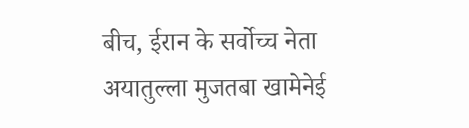बीच, ईरान के सर्वोच्च नेता अयातुल्ला मुजतबा खामेनेई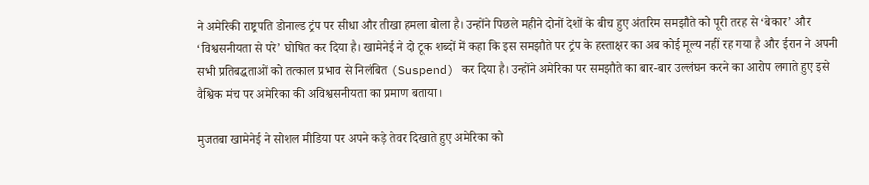ने अमेरिकी राष्ट्रपति डोनाल्ड ट्रंप पर सीधा और तीखा हमला बोला है। उन्होंने पिछले महीने दोनों देशों के बीच हुए अंतरिम समझौते को पूरी तरह से ‘बेकार’ और ‘विश्वसनीयता से परे’ घोषित कर दिया है। खामेनेई ने दो टूक शब्दों में कहा कि इस समझौते पर ट्रंप के हस्ताक्षर का अब कोई मूल्य नहीं रह गया है और ईरान ने अपनी सभी प्रतिबद्धताओं को तत्काल प्रभाव से निलंबित (Suspend) कर दिया है। उन्होंने अमेरिका पर समझौते का बार-बार उल्लंघन करने का आरोप लगाते हुए इसे वैश्विक मंच पर अमेरिका की अविश्वसनीयता का प्रमाण बताया।

मुजतबा खामेनेई ने सोशल मीडिया पर अपने कड़े तेवर दिखाते हुए अमेरिका को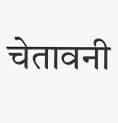चेतावनी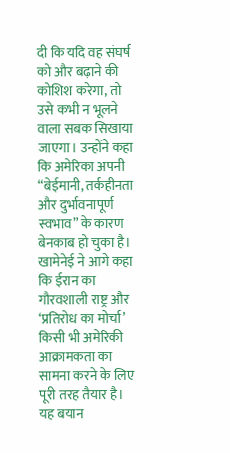दी कि यदि वह संघर्ष को और बढ़ाने की कोशिश करेगा, तो उसे कभी न भूलने वाला सबक सिखाया जाएगा। उन्होंने कहा कि अमेरिका अपनी “बेईमानी, तर्कहीनता और दुर्भावनापूर्ण स्वभाव” के कारण बेनकाब हो चुका है। खामेनेई ने आगे कहा कि ईरान का गौरवशाली राष्ट्र और ‘प्रतिरोध का मोर्चा’ किसी भी अमेरिकी आक्रामकता का सामना करने के लिए पूरी तरह तैयार है। यह बयान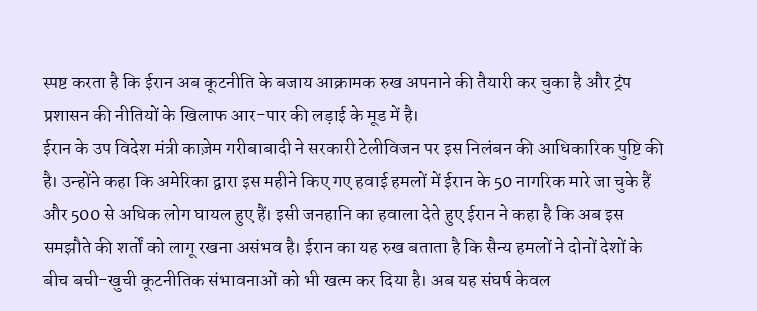स्पष्ट करता है कि ईरान अब कूटनीति के बजाय आक्रामक रुख अपनाने की तैयारी कर चुका है और ट्रंप प्रशासन की नीतियों के खिलाफ आर-पार की लड़ाई के मूड में है।
ईरान के उप विदेश मंत्री काज़ेम गरीबाबादी ने सरकारी टेलीविजन पर इस निलंबन की आधिकारिक पुष्टि की है। उन्होंने कहा कि अमेरिका द्वारा इस महीने किए गए हवाई हमलों में ईरान के 50 नागरिक मारे जा चुके हैं और 500 से अधिक लोग घायल हुए हैं। इसी जनहानि का हवाला देते हुए ईरान ने कहा है कि अब इस समझौते की शर्तों को लागू रखना असंभव है। ईरान का यह रुख बताता है कि सैन्य हमलों ने दोनों देशों के बीच बची-खुची कूटनीतिक संभावनाओं को भी खत्म कर दिया है। अब यह संघर्ष केवल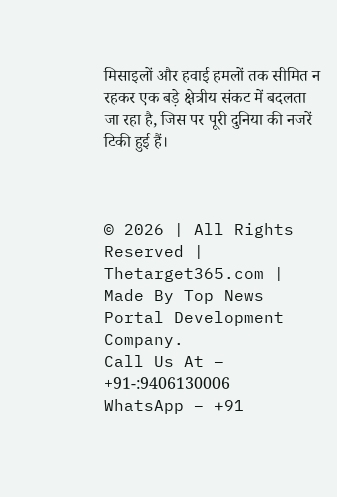मिसाइलों और हवाई हमलों तक सीमित न रहकर एक बड़े क्षेत्रीय संकट में बदलता जा रहा है, जिस पर पूरी दुनिया की नजरें टिकी हुई हैं।



© 2026 | All Rights Reserved | Thetarget365.com | Made By Top News Portal Development Company.
Call Us At – +91-:9406130006
WhatsApp – +91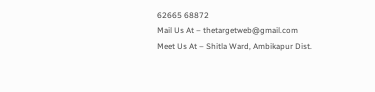62665 68872
Mail Us At – thetargetweb@gmail.com
Meet Us At – Shitla Ward, Ambikapur Dist.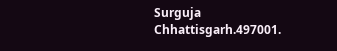Surguja Chhattisgarh.497001.